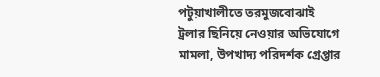পটুয়াখালীতে তরমুজবোঝাই ট্রলার ছিনিয়ে নেওয়ার অভিযোগে মামলা, উপখাদ্য পরিদর্শক গ্রেপ্তার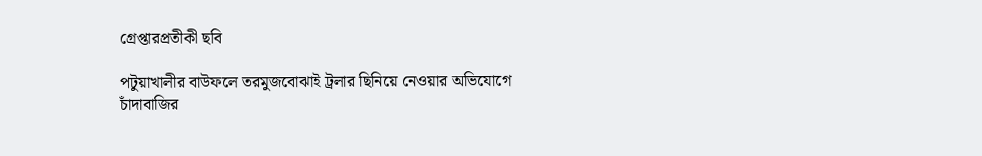গ্রেপ্তারপ্রতীকী ছবি

পটুয়াখালীর বাউফলে তরমুজবোঝাই ট্রলার ছিনিয়ে নেওয়ার অভিযোগে চাঁদাবাজির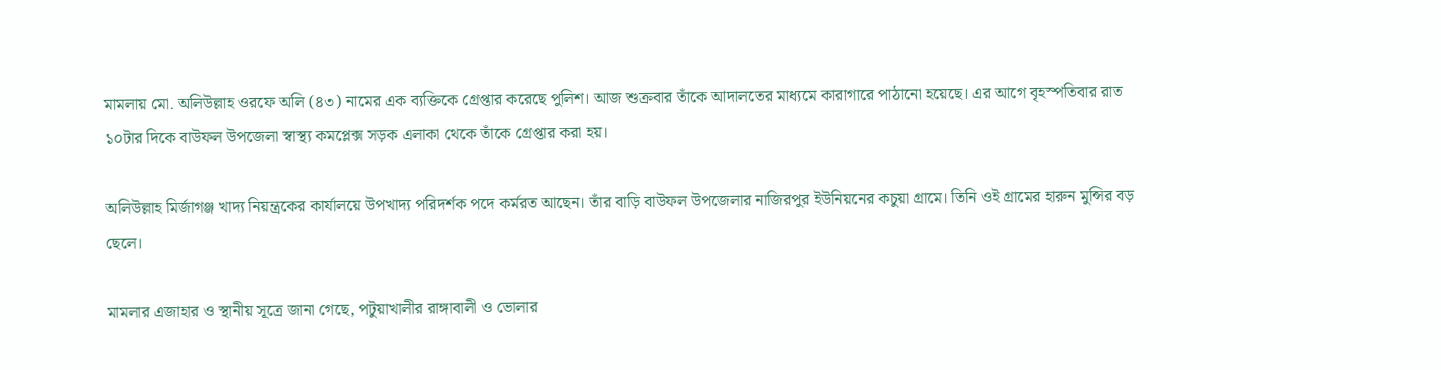মামলায় মো. অলিউল্লাহ ওরফে অলি (৪৩) নামের এক ব্যক্তিকে গ্রেপ্তার করেছে পুলিশ। আজ শুক্রবার তাঁকে আদালতের মাধ্যমে কারাগারে পাঠানো হয়েছে। এর আগে বৃহস্পতিবার রাত ১০টার দিকে বাউফল উপজেলা স্বাস্থ্য কমপ্লেক্স সড়ক এলাকা থেকে তাঁকে গ্রেপ্তার করা হয়।

অলিউল্লাহ মির্জাগঞ্জ খাদ্য নিয়ন্ত্রকের কার্যালয়ে উপখাদ্য পরিদর্শক পদে কর্মরত আছেন। তাঁর বাড়ি বাউফল উপজেলার নাজিরপুর ইউনিয়নের কচুয়া গ্রামে। তিনি ওই গ্রামের হারুন মুন্সির বড় ছেলে।

মামলার এজাহার ও স্থানীয় সূত্রে জানা গেছে, পটুয়াখালীর রাঙ্গাবালী ও ভোলার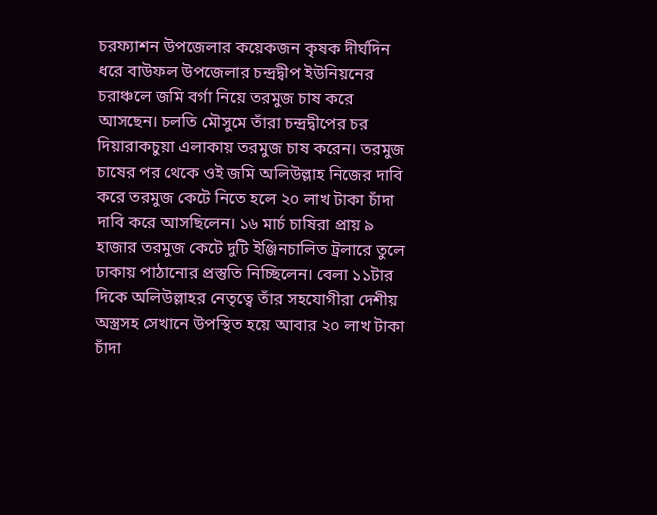চরফ্যাশন উপজেলার কয়েকজন কৃষক দীর্ঘদিন ধরে বাউফল উপজেলার চন্দ্রদ্বীপ ইউনিয়নের চরাঞ্চলে জমি বর্গা নিয়ে তরমুজ চাষ করে আসছেন। চলতি মৌসুমে তাঁরা চন্দ্রদ্বীপের চর দিয়ারাকচুয়া এলাকায় তরমুজ চাষ করেন। তরমুজ চাষের পর থেকে ওই জমি অলিউল্লাহ নিজের দাবি করে তরমুজ কেটে নিতে হলে ২০ লাখ টাকা চাঁদা দাবি করে আসছিলেন। ১৬ মার্চ চাষিরা প্রায় ৯ হাজার তরমুজ কেটে দুটি ইঞ্জিনচালিত ট্রলারে তুলে ঢাকায় পাঠানোর প্রস্তুতি নিচ্ছিলেন। বেলা ১১টার দিকে অলিউল্লাহর নেতৃত্বে তাঁর সহযোগীরা দেশীয় অস্ত্রসহ সেখানে উপস্থিত হয়ে আবার ২০ লাখ টাকা চাঁদা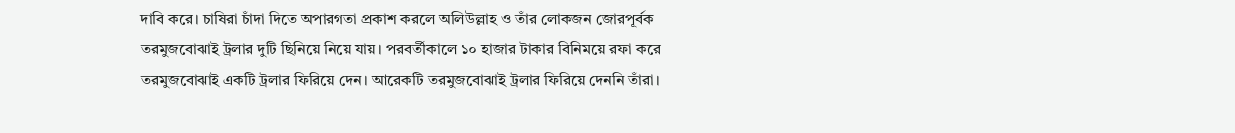দাবি করে। চাষিরা চাঁদা দিতে অপারগতা প্রকাশ করলে অলিউল্লাহ ও তাঁর লোকজন জোরপূর্বক তরমুজবোঝাই ট্রলার দুটি ছিনিয়ে নিয়ে যায়। পরবর্তীকালে ১০ হাজার টাকার বিনিময়ে রফা করে তরমুজবোঝাই একটি ট্রলার ফিরিয়ে দেন। আরেকটি তরমুজবোঝাই ট্রলার ফিরিয়ে দেননি তাঁরা।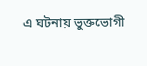এ ঘটনায় ভুক্তভোগী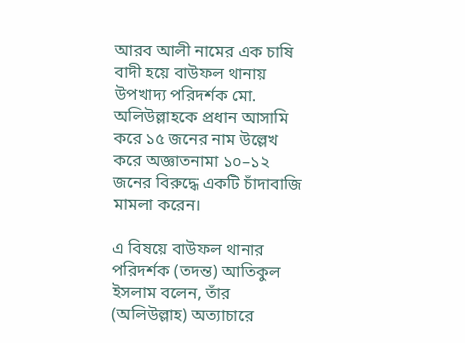আরব আলী নামের এক চাষি বাদী হয়ে বাউফল থানায় উপখাদ্য পরিদর্শক মো. অলিউল্লাহকে প্রধান আসামি করে ১৫ জনের নাম উল্লেখ করে অজ্ঞাতনামা ১০–১২ জনের বিরুদ্ধে একটি চাঁদাবাজি মামলা করেন।

এ বিষয়ে বাউফল থানার পরিদর্শক (তদন্ত) আতিকুল ইসলাম বলেন, তাঁর (অলিউল্লাহ) অত্যাচারে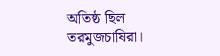অতিষ্ঠ ছিল তরমুজচাষিরা।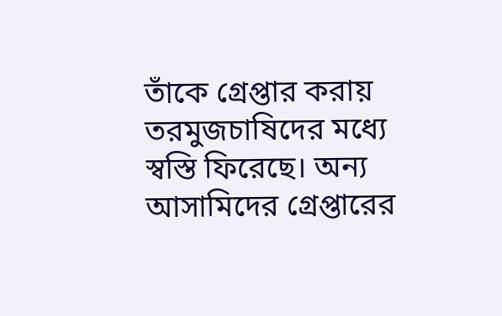তাঁকে গ্রেপ্তার করায় তরমুজচাষিদের মধ্যে স্বস্তি ফিরেছে। অন্য আসামিদের গ্রেপ্তারের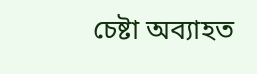চেষ্টা অব্যাহত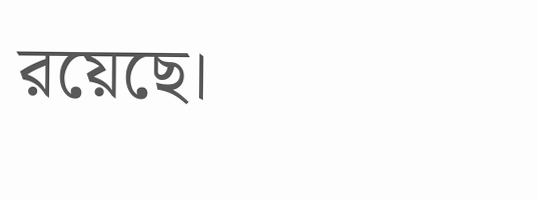রয়েছে।